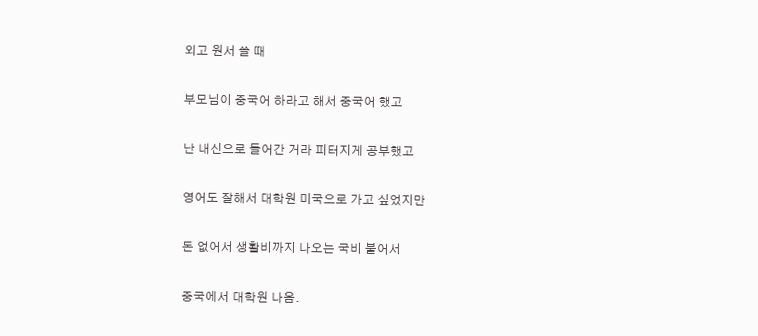외고 원서 쓸 때

부모님이 중국어 하라고 해서 중국어 했고

난 내신으로 들어간 거라 피터지게 공부했고

영어도 잘해서 대학원 미국으로 가고 싶었지만

돈 없어서 생활비까지 나오는 국비 붙어서

중국에서 대학원 나옴.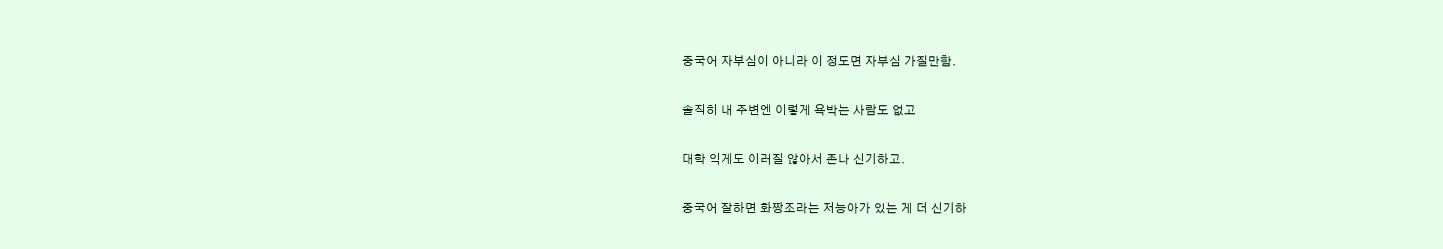중국어 자부심이 아니라 이 정도면 자부심 가질만함.

솔직히 내 주변엔 이렇게 욕박는 사람도 없고

대학 익게도 이러질 않아서 존나 신기하고.

중국어 잘하면 화짱조라는 저능아가 있는 게 더 신기하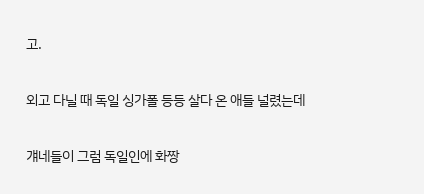고.

외고 다닐 때 독일 싱가폴 등등 살다 온 애들 널렸는데

걔네들이 그럼 독일인에 화짱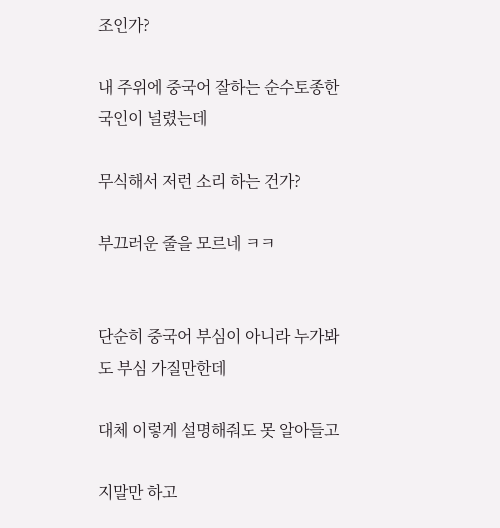조인가?

내 주위에 중국어 잘하는 순수토종한국인이 널렸는데

무식해서 저런 소리 하는 건가?

부끄러운 줄을 모르네 ㅋㅋ


단순히 중국어 부심이 아니라 누가봐도 부심 가질만한데

대체 이렇게 설명해줘도 못 알아들고

지말만 하고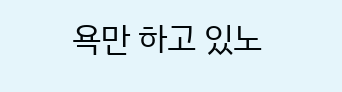욕만 하고 있노